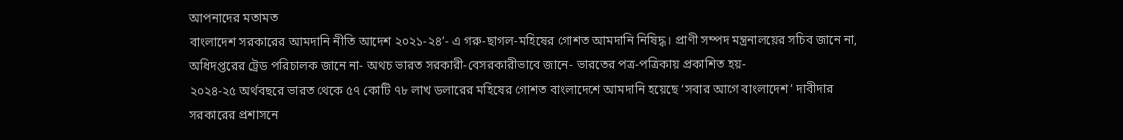আপনাদের মতামত
বাংলাদেশ সরকারের আমদানি নীতি আদেশ ২০২১-২৪’- এ গরু-ছাগল-মহিষের গোশত আমদানি নিষিদ্ধ। প্রাণী সম্পদ মন্ত্রনালয়ের সচিব জানে না, অধিদপ্তরের ট্রেড পরিচালক জানে না- অথচ ভারত সরকারী-বেসরকারীভাবে জানে- ভারতের পত্র-পত্রিকায় প্রকাশিত হয়-
২০২৪-২৫ অর্থবছরে ভারত থেকে ৫৭ কোটি ৭৮ লাখ ডলারের মহিষের গোশত বাংলাদেশে আমদানি হয়েছে ‘সবার আগে বাংলাদেশ’ দাবীদার সরকারের প্রশাসনে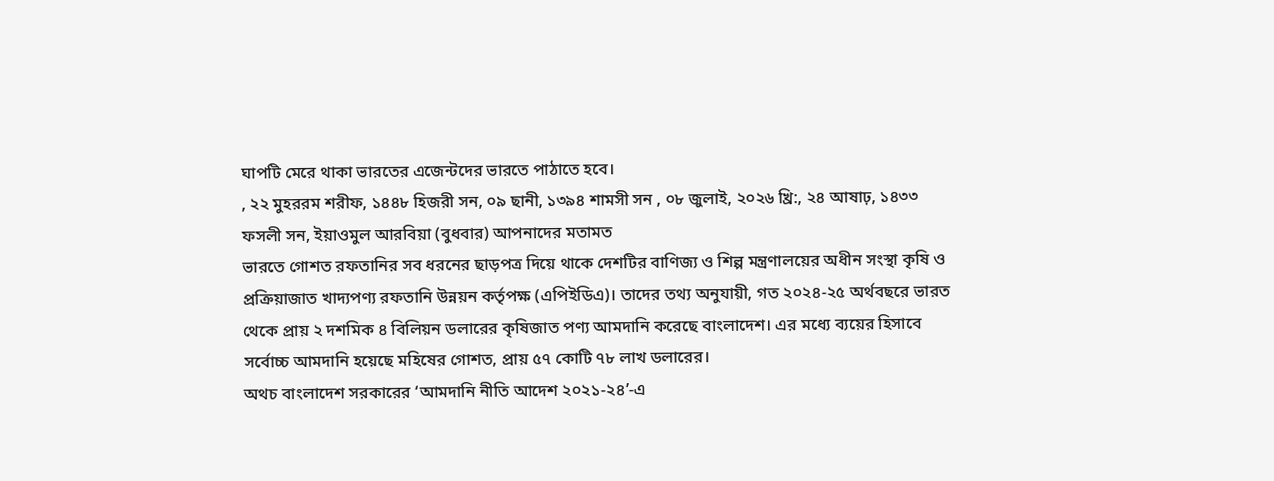ঘাপটি মেরে থাকা ভারতের এজেন্টদের ভারতে পাঠাতে হবে।
, ২২ মুহররম শরীফ, ১৪৪৮ হিজরী সন, ০৯ ছানী, ১৩৯৪ শামসী সন , ০৮ জুলাই, ২০২৬ খ্রি:, ২৪ আষাঢ়, ১৪৩৩ ফসলী সন, ইয়াওমুল আরবিয়া (বুধবার) আপনাদের মতামত
ভারতে গোশত রফতানির সব ধরনের ছাড়পত্র দিয়ে থাকে দেশটির বাণিজ্য ও শিল্প মন্ত্রণালয়ের অধীন সংস্থা কৃষি ও প্রক্রিয়াজাত খাদ্যপণ্য রফতানি উন্নয়ন কর্তৃপক্ষ (এপিইডিএ)। তাদের তথ্য অনুযায়ী, গত ২০২৪-২৫ অর্থবছরে ভারত থেকে প্রায় ২ দশমিক ৪ বিলিয়ন ডলারের কৃষিজাত পণ্য আমদানি করেছে বাংলাদেশ। এর মধ্যে ব্যয়ের হিসাবে সর্বোচ্চ আমদানি হয়েছে মহিষের গোশত, প্রায় ৫৭ কোটি ৭৮ লাখ ডলারের।
অথচ বাংলাদেশ সরকারের ‘আমদানি নীতি আদেশ ২০২১-২৪’-এ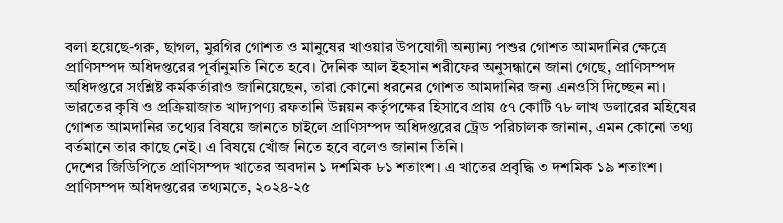বলা হয়েছে-গরু, ছাগল, মুরগির গোশত ও মানুষের খাওয়ার উপযোগী অন্যান্য পশুর গোশত আমদানির ক্ষেত্রে প্রাণিসম্পদ অধিদপ্তরের পূর্বানুমতি নিতে হবে। দৈনিক আল ইহসান শরীফের অনুসন্ধানে জানা গেছে, প্রাণিসম্পদ অধিদপ্তরে সংশ্লিষ্ট কর্মকর্তারাও জানিয়েছেন, তারা কোনো ধরনের গোশত আমদানির জন্য এনওসি দিচ্ছেন না।
ভারতের কৃষি ও প্রক্রিয়াজাত খাদ্যপণ্য রফতানি উন্নয়ন কর্তৃপক্ষের হিসাবে প্রায় ৫৭ কোটি ৭৮ লাখ ডলারের মহিষের গোশত আমদানির তথ্যের বিষয়ে জানতে চাইলে প্রাণিসম্পদ অধিদপ্তরের ট্রেড পরিচালক জানান, এমন কোনো তথ্য বর্তমানে তার কাছে নেই। এ বিষয়ে খোঁজ নিতে হবে বলেও জানান তিনি।
দেশের জিডিপিতে প্রাণিসম্পদ খাতের অবদান ১ দশমিক ৮১ শতাংশ। এ খাতের প্রবৃদ্ধি ৩ দশমিক ১৯ শতাংশ। প্রাণিসম্পদ অধিদপ্তরের তথ্যমতে, ২০২৪-২৫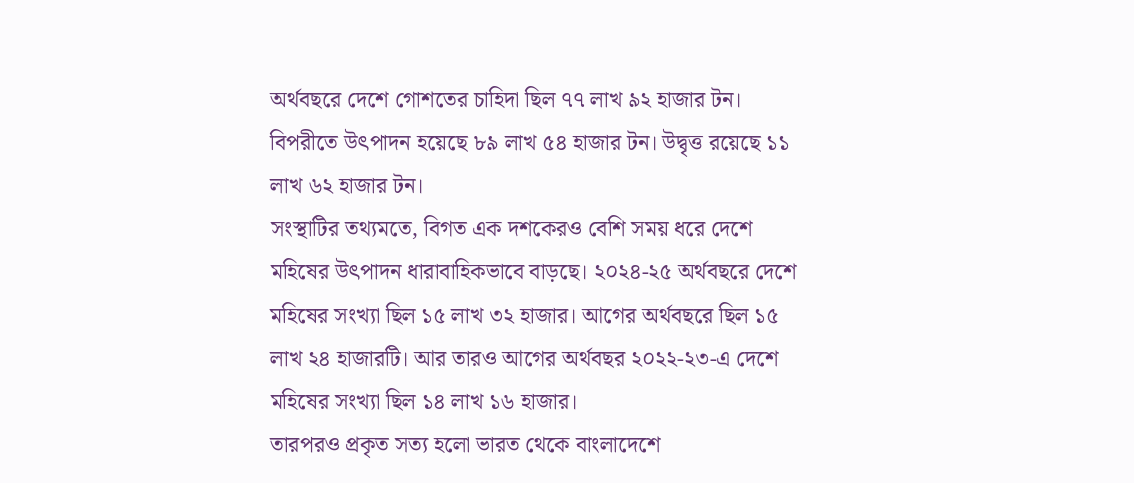অর্থবছরে দেশে গোশতের চাহিদা ছিল ৭৭ লাখ ৯২ হাজার টন। বিপরীতে উৎপাদন হয়েছে ৮৯ লাখ ৫৪ হাজার টন। উদ্বৃত্ত রয়েছে ১১ লাখ ৬২ হাজার টন।
সংস্থাটির তথ্যমতে, বিগত এক দশকেরও বেশি সময় ধরে দেশে মহিষের উৎপাদন ধারাবাহিকভাবে বাড়ছে। ২০২৪-২৫ অর্থবছরে দেশে মহিষের সংখ্যা ছিল ১৫ লাখ ৩২ হাজার। আগের অর্থবছরে ছিল ১৫ লাখ ২৪ হাজারটি। আর তারও আগের অর্থবছর ২০২২-২৩-এ দেশে মহিষের সংখ্যা ছিল ১৪ লাখ ১৬ হাজার।
তারপরও প্রকৃত সত্য হলো ভারত থেকে বাংলাদেশে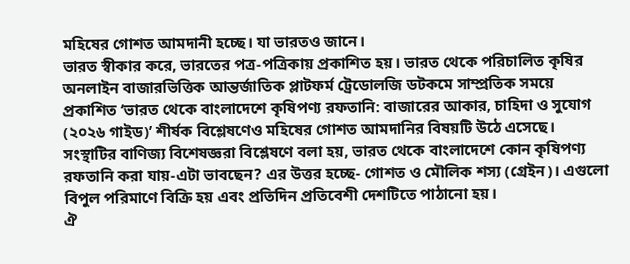মহিষের গোশত আমদানী হচ্ছে। যা ভারতও জানে।
ভারত স্বীকার করে, ভারতের পত্র-পত্রিকায় প্রকাশিত হয়। ভারত থেকে পরিচালিত কৃষির অনলাইন বাজারভিত্তিক আন্তর্জাতিক প্লাটফর্ম ট্রেডোলজি ডটকমে সাম্প্রতিক সময়ে প্রকাশিত ‘ভারত থেকে বাংলাদেশে কৃষিপণ্য রফতানি: বাজারের আকার, চাহিদা ও সুযোগ (২০২৬ গাইড)’ শীর্ষক বিশ্লেষণেও মহিষের গোশত আমদানির বিষয়টি উঠে এসেছে।
সংস্থাটির বাণিজ্য বিশেষজ্ঞরা বিশ্লেষণে বলা হয়, ভারত থেকে বাংলাদেশে কোন কৃষিপণ্য রফতানি করা যায়-এটা ভাবছেন? এর উত্তর হচ্ছে- গোশত ও মৌলিক শস্য (গ্রেইন)। এগুলো বিপুল পরিমাণে বিক্রি হয় এবং প্রতিদিন প্রতিবেশী দেশটিতে পাঠানো হয়।
ঐ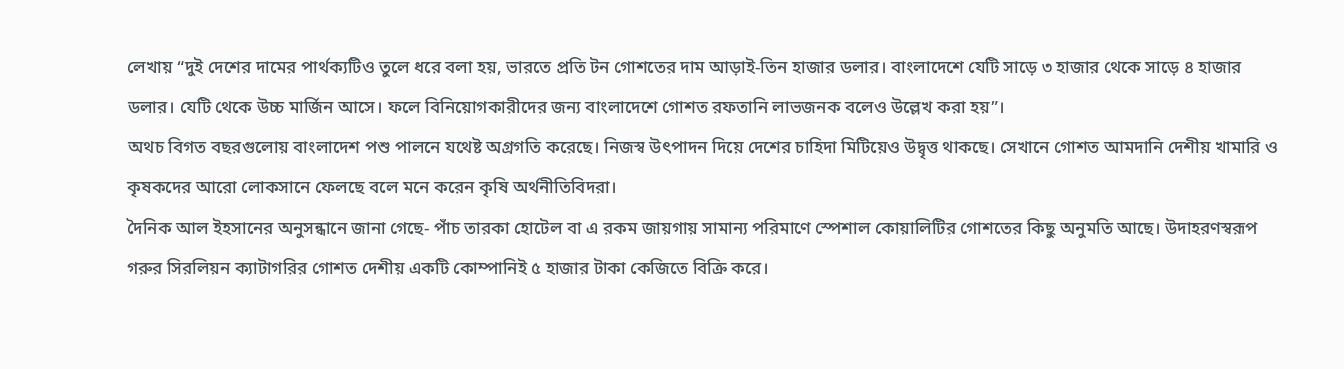লেখায় “দুই দেশের দামের পার্থক্যটিও তুলে ধরে বলা হয়, ভারতে প্রতি টন গোশতের দাম আড়াই-তিন হাজার ডলার। বাংলাদেশে যেটি সাড়ে ৩ হাজার থেকে সাড়ে ৪ হাজার ডলার। যেটি থেকে উচ্চ মার্জিন আসে। ফলে বিনিয়োগকারীদের জন্য বাংলাদেশে গোশত রফতানি লাভজনক বলেও উল্লেখ করা হয়”।
অথচ বিগত বছরগুলোয় বাংলাদেশ পশু পালনে যথেষ্ট অগ্রগতি করেছে। নিজস্ব উৎপাদন দিয়ে দেশের চাহিদা মিটিয়েও উদ্বৃত্ত থাকছে। সেখানে গোশত আমদানি দেশীয় খামারি ও কৃষকদের আরো লোকসানে ফেলছে বলে মনে করেন কৃষি অর্থনীতিবিদরা।
দৈনিক আল ইহসানের অনুসন্ধানে জানা গেছে- পাঁচ তারকা হোটেল বা এ রকম জায়গায় সামান্য পরিমাণে স্পেশাল কোয়ালিটির গোশতের কিছু অনুমতি আছে। উদাহরণস্বরূপ গরুর সিরলিয়ন ক্যাটাগরির গোশত দেশীয় একটি কোম্পানিই ৫ হাজার টাকা কেজিতে বিক্রি করে।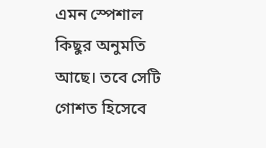এমন স্পেশাল কিছুর অনুমতি আছে। তবে সেটি গোশত হিসেবে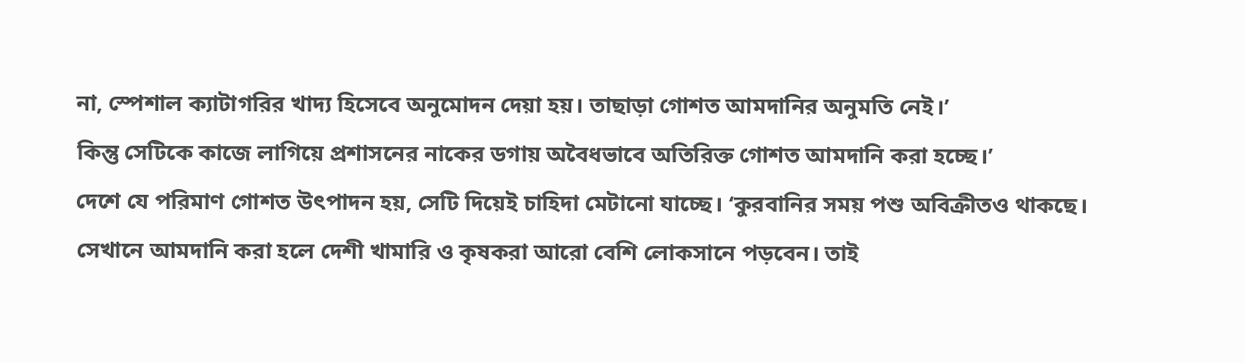না, স্পেশাল ক্যাটাগরির খাদ্য হিসেবে অনুমোদন দেয়া হয়। তাছাড়া গোশত আমদানির অনুমতি নেই।’
কিন্তু সেটিকে কাজে লাগিয়ে প্রশাসনের নাকের ডগায় অবৈধভাবে অতিরিক্ত গোশত আমদানি করা হচ্ছে।’
দেশে যে পরিমাণ গোশত উৎপাদন হয়, সেটি দিয়েই চাহিদা মেটানো যাচ্ছে। ‘কুরবানির সময় পশু অবিক্রীতও থাকছে। সেখানে আমদানি করা হলে দেশী খামারি ও কৃষকরা আরো বেশি লোকসানে পড়বেন। তাই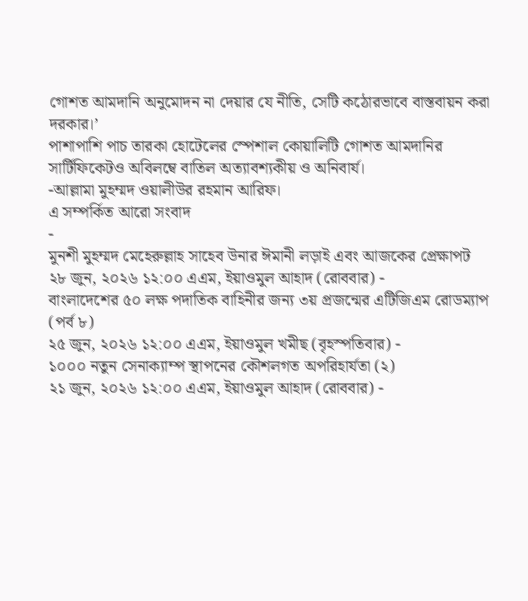গোশত আমদানি অনুমোদন না দেয়ার যে নীতি, সেটি কঠোরভাবে বাস্তবায়ন করা দরকার।’
পাশাপাশি পাচ তারকা হোটেলের স্পেশাল কোয়ালিটি গোশত আমদানির সার্টিফিকেটও অবিলম্বে বাতিল অত্যাবশ্যকীয় ও অনিবার্য।
-আল্লামা মুহম্মদ ওয়ালীউর রহমান আরিফ।
এ সম্পর্কিত আরো সংবাদ
-
মুনশী মুহম্মদ মেহেরুল্লাহ সাহেব উনার ঈমানী লড়াই এবং আজকের প্রেক্ষাপট
২৮ জুন, ২০২৬ ১২:০০ এএম, ইয়াওমুল আহাদ (রোববার) -
বাংলাদেশের ৫০ লক্ষ পদাতিক বাহিনীর জন্য ৩য় প্রজন্মের এটিজিএম রোডম্যাপ (পর্ব ৮)
২৫ জুন, ২০২৬ ১২:০০ এএম, ইয়াওমুল খমীছ (বৃহস্পতিবার) -
১০০০ নতুন সেনাক্যাম্প স্থাপনের কৌশলগত অপরিহার্যতা (২)
২১ জুন, ২০২৬ ১২:০০ এএম, ইয়াওমুল আহাদ (রোববার) -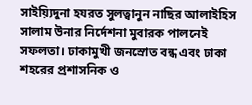সাইয়্যিদুনা হযরত সুলত্বানুন নাছির আলাইহিস সালাম উনার নির্দেশনা মুবারক পালনেই সফলতা। ঢাকামুখী জনস্রোত বন্ধ এবং ঢাকা শহরের প্রশাসনিক ও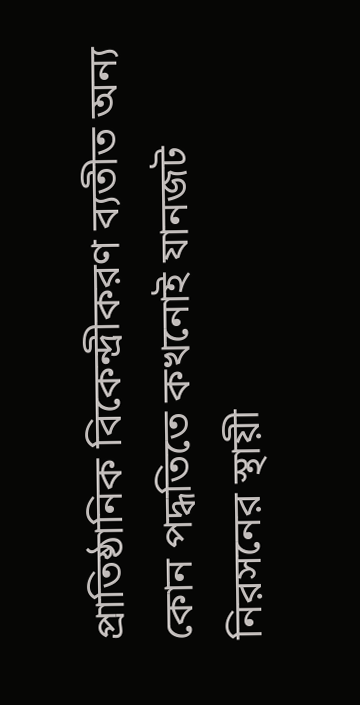প্রাতিষ্ঠানিক বিকেন্দ্রীকরণ ব্যতীত অন্য কোন পদ্ধতিতে কখনোই যানজট নিরসনের স্থায়ী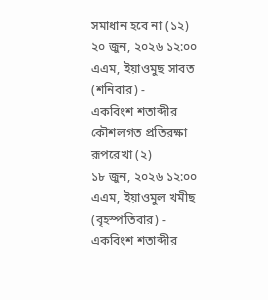সমাধান হবে না (১২)
২০ জুন, ২০২৬ ১২:০০ এএম, ইয়াওমুছ সাবত (শনিবার) -
একবিংশ শতাব্দীর কৌশলগত প্রতিরক্ষা রূপরেখা (২)
১৮ জুন, ২০২৬ ১২:০০ এএম, ইয়াওমুল খমীছ (বৃহস্পতিবার) -
একবিংশ শতাব্দীর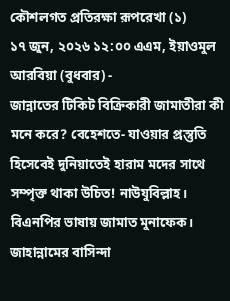কৌশলগত প্রতিরক্ষা রূপরেখা (১)
১৭ জুন, ২০২৬ ১২:০০ এএম, ইয়াওমুল আরবিয়া (বুধবার) -
জান্নাতের টিকিট বিক্রিকারী জামাতীরা কী মনে করে? বেহেশতে- যাওয়ার প্রস্তুতি হিসেবেই দুনিয়াতেই হারাম মদের সাথে সম্পৃক্ত থাকা উচিত! নাউযুবিল্লাহ। বিএনপির ভাষায় জামাত মুনাফেক। জাহান্নামের বাসিন্দা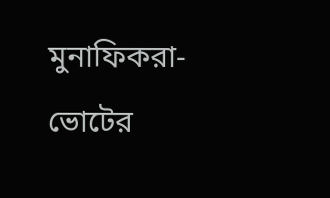মুনাফিকরা- ভোটের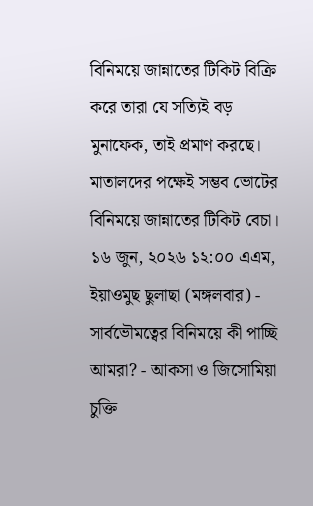বিনিময়ে জান্নাতের টিকিট বিক্রি করে তারা যে সত্যিই বড় মুনাফেক, তাই প্রমাণ করছে। মাতালদের পক্ষেই সম্ভব ভোটের বিনিময়ে জান্নাতের টিকিট বেচা।
১৬ জুন, ২০২৬ ১২:০০ এএম, ইয়াওমুছ ছুলাছা (মঙ্গলবার) -
সার্বভৌমত্বের বিনিময়ে কী পাচ্ছি আমরা? - আকসা ও জিসোমিয়া চুক্তি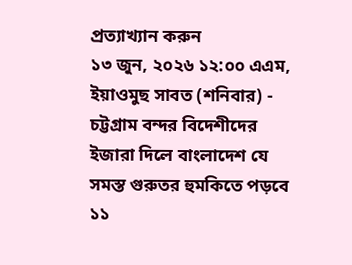প্রত্যাখ্যান করুন
১৩ জুন, ২০২৬ ১২:০০ এএম, ইয়াওমুছ সাবত (শনিবার) -
চট্টগ্রাম বন্দর বিদেশীদের ইজারা দিলে বাংলাদেশ যে সমস্ত গুরুতর হুমকিতে পড়বে
১১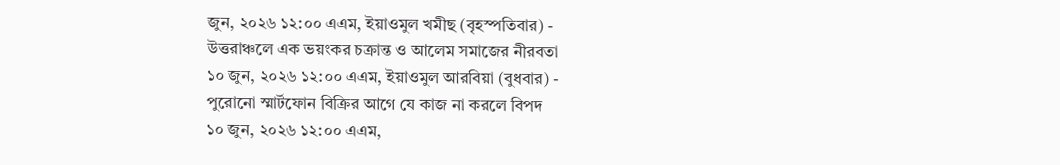জুন, ২০২৬ ১২:০০ এএম, ইয়াওমুল খমীছ (বৃহস্পতিবার) -
উত্তরাঞ্চলে এক ভয়ংকর চক্রান্ত ও আলেম সমাজের নীরবতা
১০ জুন, ২০২৬ ১২:০০ এএম, ইয়াওমুল আরবিয়া (বুধবার) -
পুরোনো স্মার্টফোন বিক্রির আগে যে কাজ না করলে বিপদ
১০ জুন, ২০২৬ ১২:০০ এএম,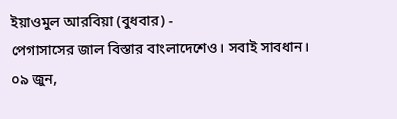ইয়াওমুল আরবিয়া (বুধবার) -
পেগাসাসের জাল বিস্তার বাংলাদেশেও। সবাই সাবধান।
০৯ জুন,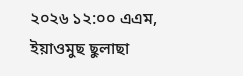২০২৬ ১২:০০ এএম, ইয়াওমুছ ছুলাছা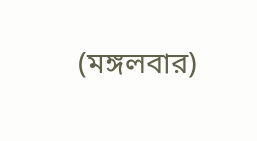(মঙ্গলবার)